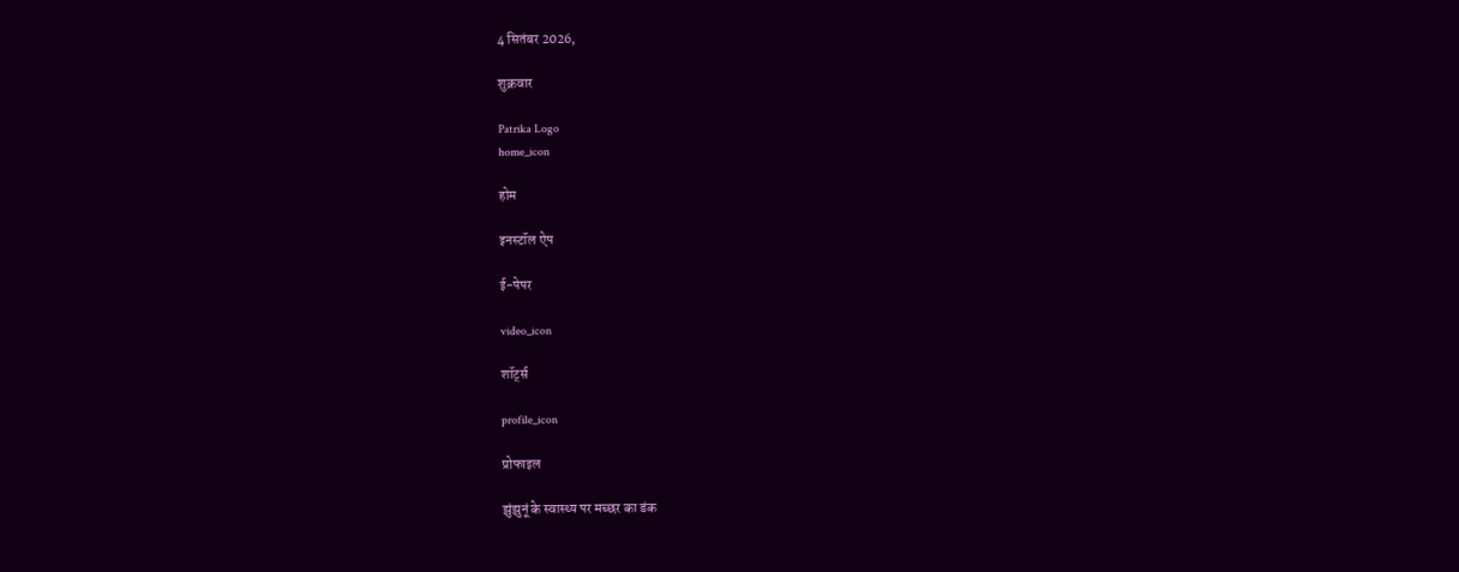4 सितंबर 2026,

शुक्रवार

Patrika Logo
home_icon

होम

इनस्टॉल ऐप

ई-पेपर

video_icon

शॉर्ट्स

profile_icon

प्रोफाइल

झुंझुनूं के स्वास्थ्य पर मच्छर का डंक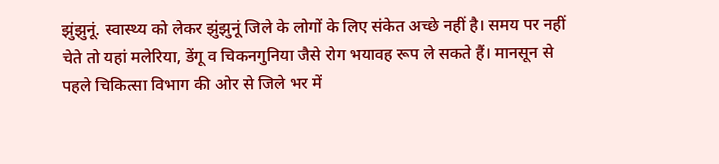झुंझुनूं. स्वास्थ्य को लेकर झुंझुनूं जिले के लोगों के लिए संकेत अच्छे नहीं है। समय पर नहीं चेते तो यहां मलेरिया, डेंगू व चिकनगुनिया जैसे रोग भयावह रूप ले सकते हैं। मानसून से पहले चिकित्सा विभाग की ओर से जिले भर में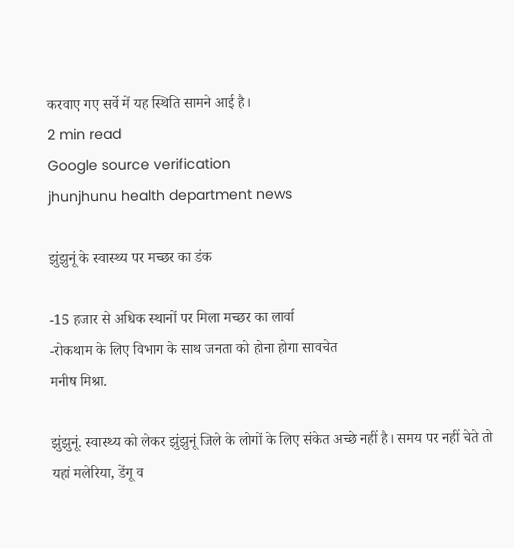करवाए गए सर्वे में यह स्थिति सामने आई है।
2 min read
Google source verification
jhunjhunu health department news

झुंझुनूं के स्वास्थ्य पर मच्छर का डंक

-15 हजार से अधिक स्थानों पर मिला मच्छर का लार्वा
-रोकथाम के लिए विभाग के साथ जनता को होना होगा सावचेत
मनीष मिश्रा.

झुंझुनूं. स्वास्थ्य को लेकर झुंझुनूं जिले के लोगों के लिए संकेत अच्छे नहीं है। समय पर नहीं चेते तो यहां मलेरिया, डेंगू व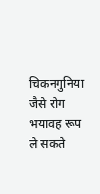चिकनगुनिया जैसे रोग भयावह रूप ले सकते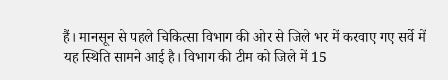हैं। मानसून से पहले चिकित्सा विभाग की ओर से जिले भर में करवाए गए सर्वे में यह स्थिति सामने आई है। विभाग की टीम को जिले में 15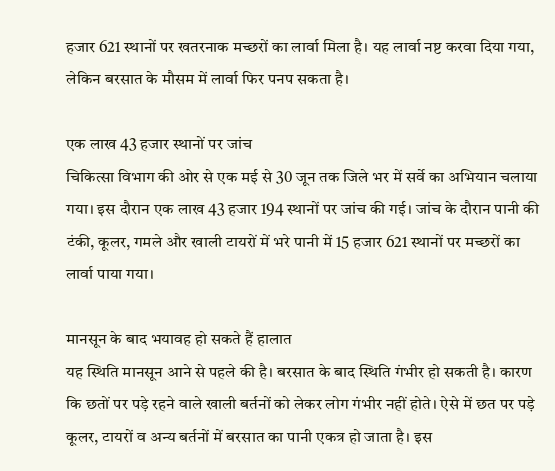हजार 621 स्थानों पर खतरनाक मच्छरों का लार्वा मिला है। यह लार्वा नष्ट करवा दिया गया, लेकिन बरसात के मौसम में लार्वा फिर पनप सकता है।

एक लाख 43 हजार स्थानों पर जांच
चिकित्सा विभाग की ओर से एक मई से 30 जून तक जिले भर में सर्वे का अभियान चलाया गया। इस दौरान एक लाख 43 हजार 194 स्थानों पर जांच की गई। जांच के दौरान पानी की टंकी, कूलर, गमले और खाली टायरों में भरे पानी में 15 हजार 621 स्थानों पर मच्छरों का लार्वा पाया गया।

मानसून के बाद भयावह हो सकते हैं हालात
यह स्थिति मानसून आने से पहले की है। बरसात के बाद स्थिति गंभीर हो सकती है। कारण कि छतों पर पड़े रहने वाले खाली बर्तनों को लेकर लोग गंभीर नहीं होते। ऐसे में छत पर पड़े कूलर, टायरों व अन्य बर्तनों में बरसात का पानी एकत्र हो जाता है। इस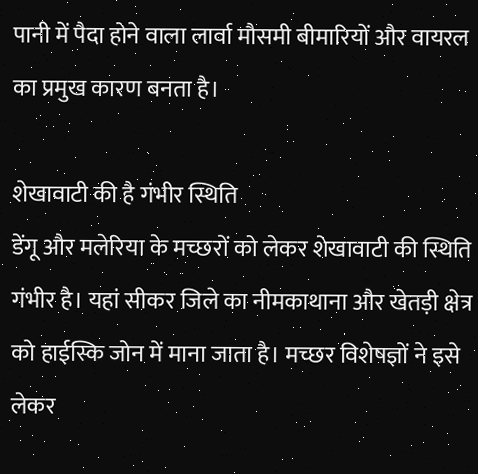पानी में पैदा होने वाला लार्वा मौसमी बीमारियों और वायरल का प्रमुख कारण बनता है।

शेखावाटी की है गंभीर स्थिति
डेंगू और मलेरिया के मच्छरों को लेकर शेखावाटी की स्थिति गंभीर है। यहां सीकर जिले का नीमकाथाना और खेतड़ी क्षेत्र को हाईस्कि जोन में माना जाता है। मच्छर विशेषज्ञों ने इसे लेकर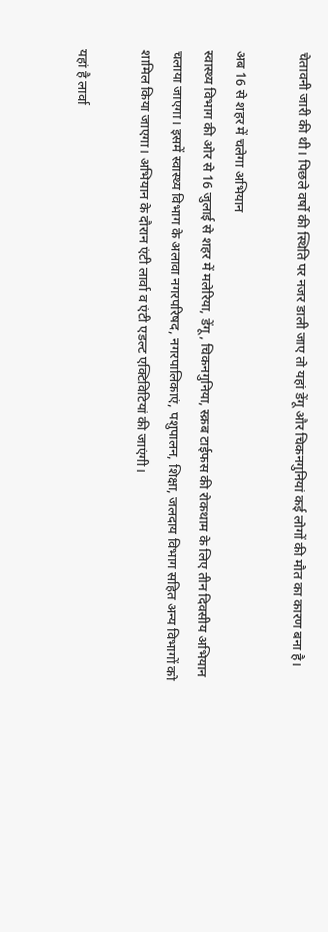चेतावनी जारी की थी। पिछले वर्षो की स्थिति पर नजर डाली जाए तो यहां डेंगू और चिकनगुनियां कई लोगों की मौत का कारण बना है।

अब 16 से शहर में चलेगा अभियान
स्वास्थ्य विभाग की ओर से 16 जुलाई से शहर में मलेरिया, डेंगू, चिकनगुनिया, स्क्रब टाईफस की रोकथाम के लिए तीन दिवसीय अभियान चलाया जाएगा। इसमें स्वास्थ्य विभाग के अलावा नगरपरिषद, नगरपालिकाएं, पशुपालन, शिक्षा, जलदाय विभाग सहित अन्य विभागों को शामिल किया जाएगा। अभियान के दौरान एंटी लार्वा व एंटी एडल्ट एक्टिविटियां की जाएंगी।

यहां है लार्वा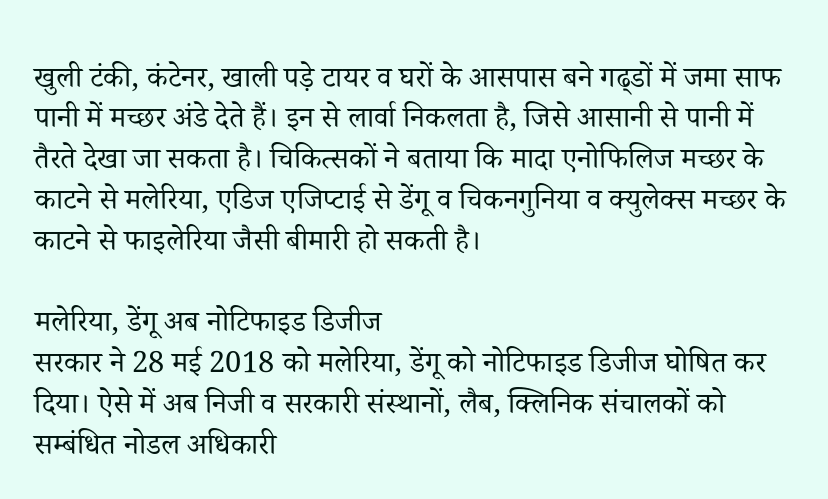खुली टंकी, कंटेनर, खाली पड़े टायर व घरों के आसपास बने गढ्डों में जमा साफ पानी में मच्छर अंडे देते हैं। इन से लार्वा निकलता है, जिसे आसानी से पानी में तैरते देखा जा सकता है। चिकित्सकों ने बताया कि मादा एनोफिलिज मच्छर के काटने से मलेरिया, एडिज एजिप्टाई से डेंगू व चिकनगुनिया व क्युलेक्स मच्छर के काटने से फाइलेरिया जैसी बीमारी हो सकती है।

मलेरिया, डेंगू अब नोटिफाइड डिजीज
सरकार ने 28 मई 2018 को मलेरिया, डेंगू को नोटिफाइड डिजीज घोषित कर दिया। ऐसे में अब निजी व सरकारी संस्थानों, लैब, क्लिनिक संचालकों को सम्बंधित नोडल अधिकारी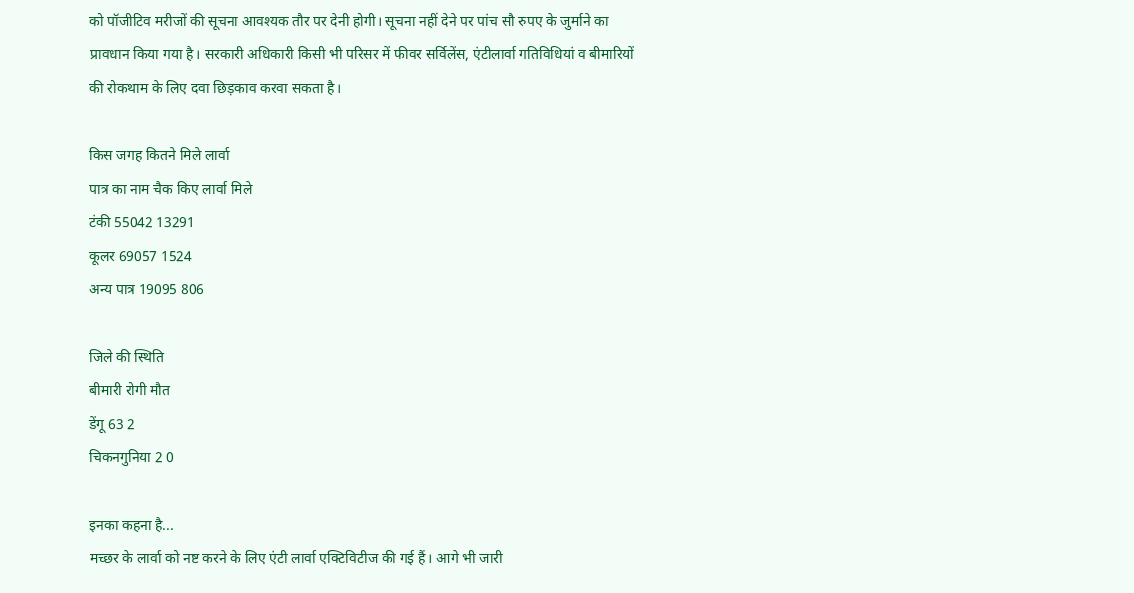को पॉजीटिव मरीजों की सूचना आवश्यक तौर पर देनी होगी। सूचना नहीं देने पर पांच सौ रुपए के जुर्माने का प्रावधान किया गया है। सरकारी अधिकारी किसी भी परिसर में फीवर सर्विलेंस, एंटीलार्वा गतिविधियां व बीमारियों की रोकथाम के लिए दवा छिड़काव करवा सकता है।

किस जगह कितने मिले लार्वा
पात्र का नाम चैक किए लार्वा मिले
टंकी 55042 13291
कूलर 69057 1524
अन्य पात्र 19095 806

जिले की स्थिति
बीमारी रोगी मौत
डेंगू 63 2
चिकनगुनिया 2 0

इनका कहना है...
मच्छर के लार्वा को नष्ट करने के लिए एंटी लार्वा एक्टिविटीज की गई हैं। आगे भी जारी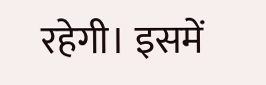रहेगी। इसमें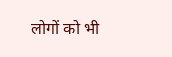लोगों को भी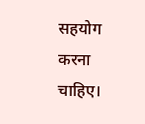सहयोग करना चाहिए।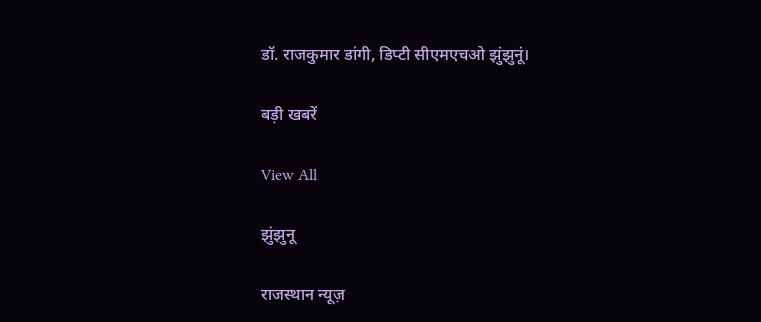डॉ. राजकुमार डांगी, डिप्टी सीएमएचओ झुंझुनूं।

बड़ी खबरें

View All

झुंझुनू

राजस्थान न्यूज़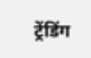ट्रेंडिंग